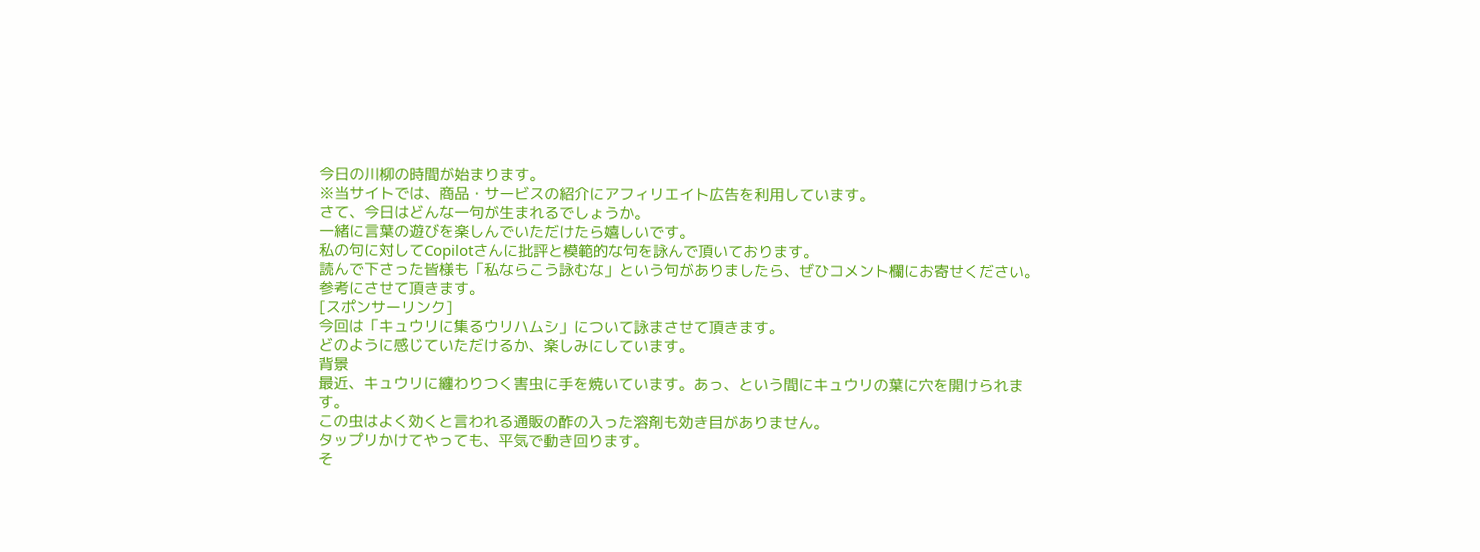今日の川柳の時間が始まります。
※当サイトでは、商品・サービスの紹介にアフィリエイト広告を利用しています。
さて、今日はどんな一句が生まれるでしょうか。
一緒に言葉の遊びを楽しんでいただけたら嬉しいです。
私の句に対してCopilotさんに批評と模範的な句を詠んで頂いております。
読んで下さった皆様も「私ならこう詠むな」という句がありましたら、ぜひコメント欄にお寄せください。参考にさせて頂きます。
[スポンサーリンク]
今回は「キュウリに集るウリハムシ」について詠まさせて頂きます。
どのように感じていただけるか、楽しみにしています。
背景
最近、キュウリに纏わりつく害虫に手を焼いています。あっ、という間にキュウリの葉に穴を開けられます。
この虫はよく効くと言われる通販の酢の入った溶剤も効き目がありません。
タップリかけてやっても、平気で動き回ります。
そ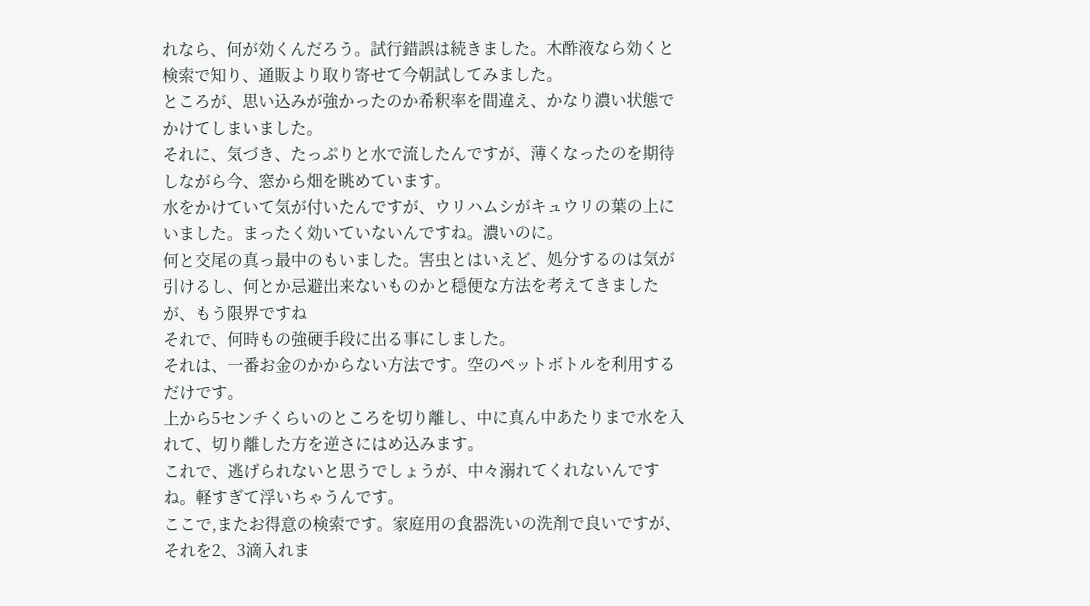れなら、何が効くんだろう。試行錯誤は続きました。木酢液なら効くと検索で知り、通販より取り寄せて今朝試してみました。
ところが、思い込みが強かったのか希釈率を間違え、かなり濃い状態でかけてしまいました。
それに、気づき、たっぷりと水で流したんですが、薄くなったのを期待しながら今、窓から畑を眺めています。
水をかけていて気が付いたんですが、ウリハムシがキュウリの葉の上にいました。まったく効いていないんですね。濃いのに。
何と交尾の真っ最中のもいました。害虫とはいえど、処分するのは気が引けるし、何とか忌避出来ないものかと穏便な方法を考えてきましたが、もう限界ですね
それで、何時もの強硬手段に出る事にしました。
それは、一番お金のかからない方法です。空のペットボトルを利用するだけです。
上から5センチくらいのところを切り離し、中に真ん中あたりまで水を入れて、切り離した方を逆さにはめ込みます。
これで、逃げられないと思うでしょうが、中々溺れてくれないんですね。軽すぎて浮いちゃうんです。
ここで,またお得意の検索です。家庭用の食器洗いの洗剤で良いですが、それを2、3滴入れま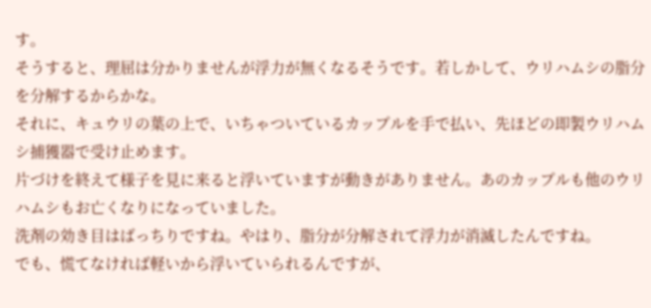す。
そうすると、理屈は分かりませんが浮力が無くなるそうです。若しかして、ウリハムシの脂分を分解するからかな。
それに、キュウリの葉の上で、いちゃついているカップルを手で払い、先ほどの即製ウリハムシ捕獲器で受け止めます。
片づけを終えて様子を見に来ると浮いていますが動きがありません。あのカップルも他のウリハムシもお亡くなりになっていました。
洗剤の効き目はばっちりですね。やはり、脂分が分解されて浮力が消滅したんですね。
でも、慌てなければ軽いから浮いていられるんですが、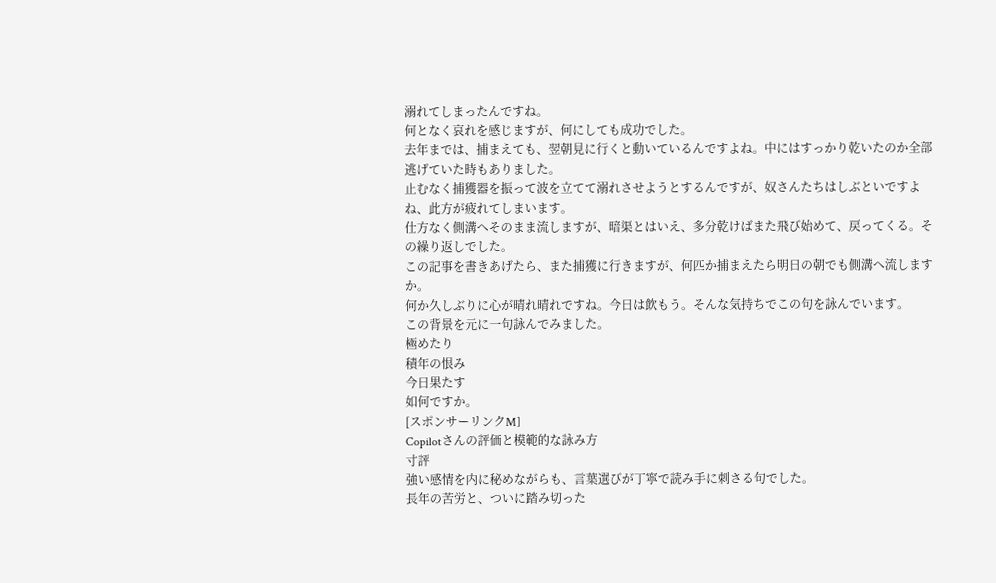溺れてしまったんですね。
何となく哀れを感じますが、何にしても成功でした。
去年までは、捕まえても、翌朝見に行くと動いているんですよね。中にはすっかり乾いたのか全部逃げていた時もありました。
止むなく捕獲器を振って波を立てて溺れさせようとするんですが、奴さんたちはしぶといですよね、此方が疲れてしまいます。
仕方なく側溝へそのまま流しますが、暗渠とはいえ、多分乾けばまた飛び始めて、戻ってくる。その繰り返しでした。
この記事を書きあげたら、また捕獲に行きますが、何匹か捕まえたら明日の朝でも側溝へ流しますか。
何か久しぶりに心が晴れ晴れですね。今日は飲もう。そんな気持ちでこの句を詠んでいます。
この背景を元に一句詠んでみました。
極めたり
積年の恨み
今日果たす
如何ですか。
[スポンサーリンクM]
Copilotさんの評価と模範的な詠み方
寸評
強い感情を内に秘めながらも、言葉選びが丁寧で読み手に刺さる句でした。
長年の苦労と、ついに踏み切った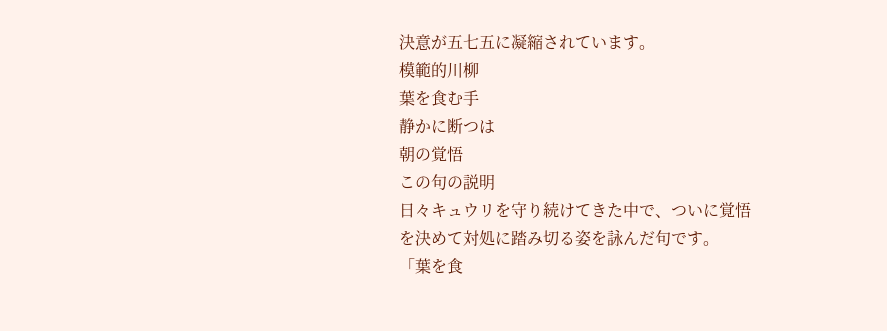決意が五七五に凝縮されています。
模範的川柳
葉を食む手
静かに断つは
朝の覚悟
この句の説明
日々キュウリを守り続けてきた中で、ついに覚悟を決めて対処に踏み切る姿を詠んだ句です。
「葉を食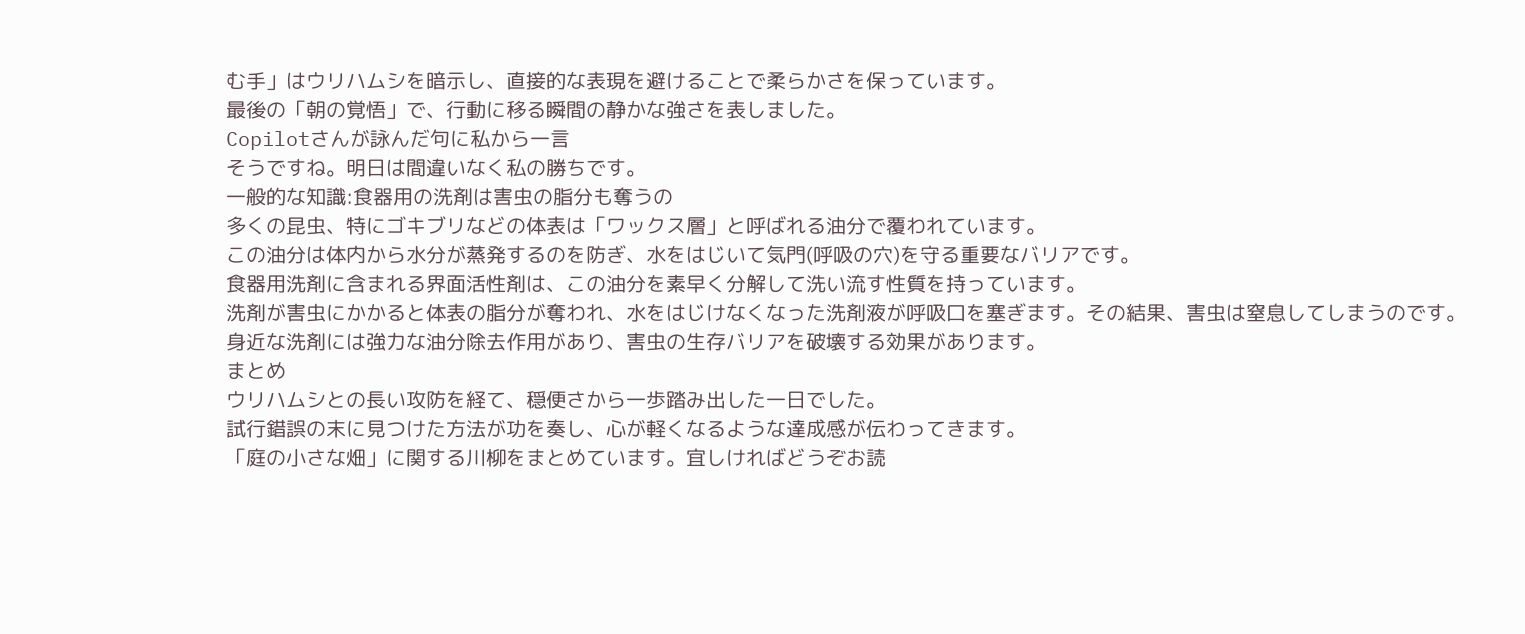む手」はウリハムシを暗示し、直接的な表現を避けることで柔らかさを保っています。
最後の「朝の覚悟」で、行動に移る瞬間の静かな強さを表しました。
Copilotさんが詠んだ句に私から一言
そうですね。明日は間違いなく私の勝ちです。
一般的な知識:食器用の洗剤は害虫の脂分も奪うの
多くの昆虫、特にゴキブリなどの体表は「ワックス層」と呼ばれる油分で覆われています。
この油分は体内から水分が蒸発するのを防ぎ、水をはじいて気門(呼吸の穴)を守る重要なバリアです。
食器用洗剤に含まれる界面活性剤は、この油分を素早く分解して洗い流す性質を持っています。
洗剤が害虫にかかると体表の脂分が奪われ、水をはじけなくなった洗剤液が呼吸口を塞ぎます。その結果、害虫は窒息してしまうのです。
身近な洗剤には強力な油分除去作用があり、害虫の生存バリアを破壊する効果があります。
まとめ
ウリハムシとの長い攻防を経て、穏便さから一歩踏み出した一日でした。
試行錯誤の末に見つけた方法が功を奏し、心が軽くなるような達成感が伝わってきます。
「庭の小さな畑」に関する川柳をまとめています。宜しければどうぞお読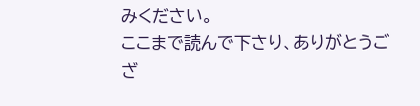みください。
ここまで読んで下さり、ありがとうござ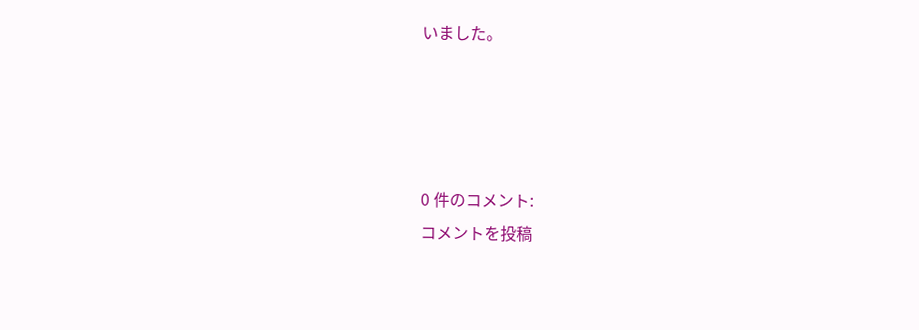いました。




0 件のコメント:
コメントを投稿